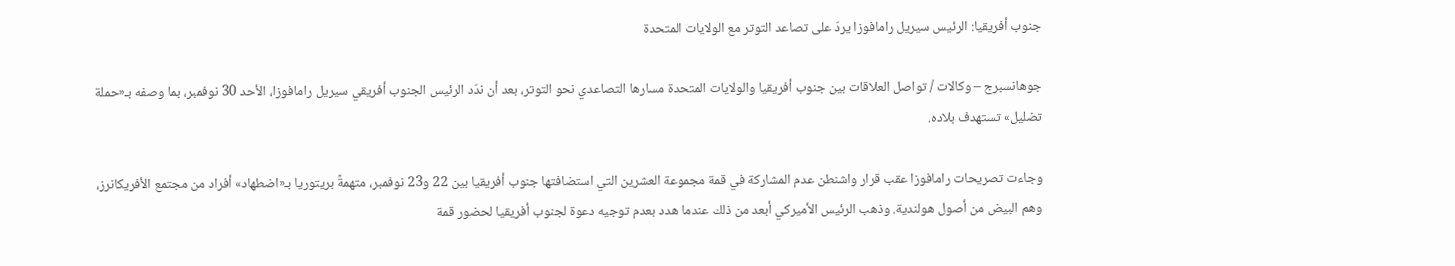جنوب أفريقيا: الرئيس سيريل رامافوزا يردّ على تصاعد التوتر مع الولايات المتحدة

جوهانسبرج – وكالات / تواصل العلاقات بين جنوب أفريقيا والولايات المتحدة مسارها التصاعدي نحو التوتر، بعد أن ندّد الرئيس الجنوب أفريقي سيريل رامافوزا، الأحد 30 نوفمبر، بما وصفه بـ«حملة تضليل» تستهدف بلاده.

وجاءت تصريحات رامافوزا عقب قرار واشنطن عدم المشاركة في قمة مجموعة العشرين التي استضافتها جنوب أفريقيا بين 22 و23 نوفمبر، متهمةً بريتوريا بـ«اضطهاد» أفراد من مجتمع الأفريكانرز، وهم البيض من أصول هولندية. وذهب الرئيس الأميركي أبعد من ذلك عندما هدد بعدم توجيه دعوة لجنوب أفريقيا لحضور قمة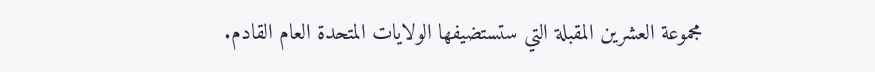مجموعة العشرين المقبلة التي ستستضيفها الولايات المتحدة العام القادم.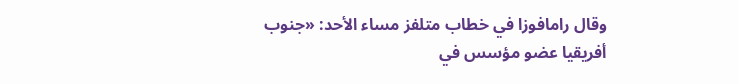وقال رامافوزا في خطاب متلفز مساء الأحد: «جنوب أفريقيا عضو مؤسس في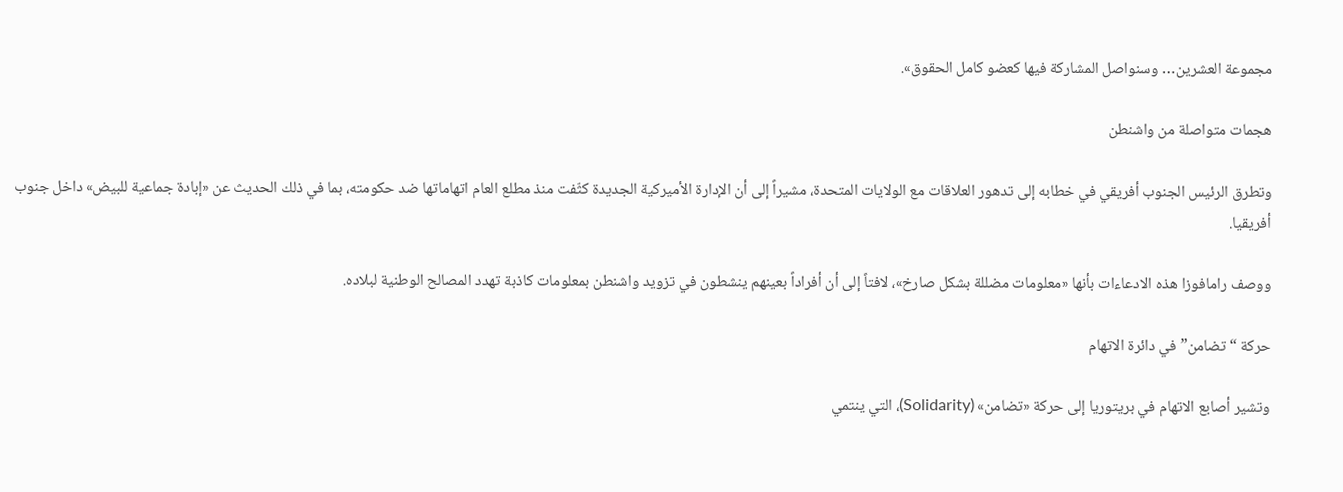مجموعة العشرين… وسنواصل المشاركة فيها كعضو كامل الحقوق».

هجمات متواصلة من واشنطن

وتطرق الرئيس الجنوب أفريقي في خطابه إلى تدهور العلاقات مع الولايات المتحدة، مشيراً إلى أن الإدارة الأميركية الجديدة كثّفت منذ مطلع العام اتهاماتها ضد حكومته، بما في ذلك الحديث عن «إبادة جماعية للبيض» داخل جنوب أفريقيا.

ووصف رامافوزا هذه الادعاءات بأنها «معلومات مضللة بشكل صارخ»، لافتاً إلى أن أفراداً بعينهم ينشطون في تزويد واشنطن بمعلومات كاذبة تهدد المصالح الوطنية لبلاده.

حركة “تضامن” في دائرة الاتهام

وتشير أصابع الاتهام في بريتوريا إلى حركة «تضامن» (Solidarity)، التي ينتمي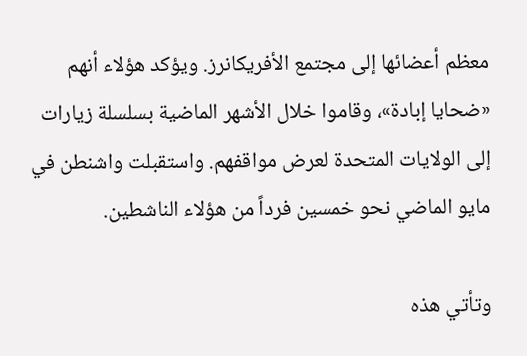معظم أعضائها إلى مجتمع الأفريكانرز. ويؤكد هؤلاء أنهم «ضحايا إبادة»، وقاموا خلال الأشهر الماضية بسلسلة زيارات إلى الولايات المتحدة لعرض مواقفهم. واستقبلت واشنطن في مايو الماضي نحو خمسين فرداً من هؤلاء الناشطين.

وتأتي هذه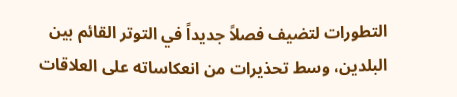التطورات لتضيف فصلاً جديداً في التوتر القائم بين البلدين، وسط تحذيرات من انعكاساته على العلاقات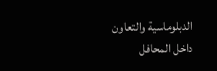الدبلوماسية والتعاون داخل المحافل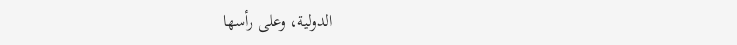الدولية، وعلى رأسها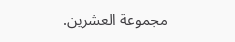مجموعة العشرين.